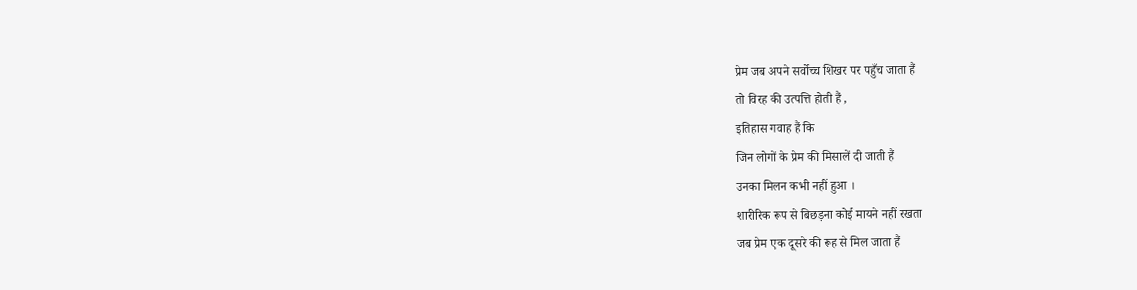प्रेम जब अपने सर्वोच्च शिखर पर पहुँच जाता हैं
तो विरह की उत्पत्ति होती हैं ,
इतिहास गवाह हैं कि
जिन लोगों के प्रेम की मिसालें दी जाती हैं
उनका मिलन कभी नहीं हुआ ।
शारीरिक रूप से बिछड़ना कोई मायने नहीं रखता
जब प्रेम एक दूसरे की रूह से मिल जाता हैं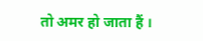तो अमर हो जाता हैं ।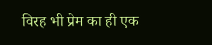विरह भी प्रेम का ही एक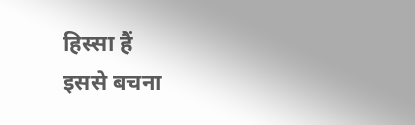हिस्सा हैं
इससे बचना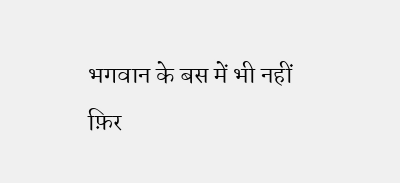भगवान के बस में भी नहीं
फ़िर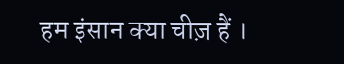हम इंसान क्या चीज़ हैं ।